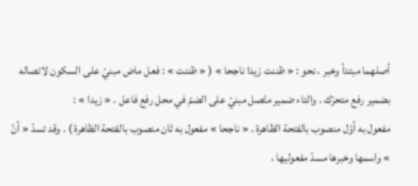أصلهما مبتدأ وخبر ، نحو : « ظننت زيدا ناجحا » ( « ظننت » : فعل ماض مبنيّ على السكون لاتصاله بضمير رفع متحرّك . والتاء ضمير متّصل مبنيّ على الضمّ في محل رفع فاعل . « زيدا » :
مفعول به أوّل منصوب بالفتحة الظاهرة . « ناجحا » مفعول به ثان منصوب بالفتحة الظاهرة ) . وقد تسدّ « أنّ » واسمها وخبرها مسدّ مفعوليها ،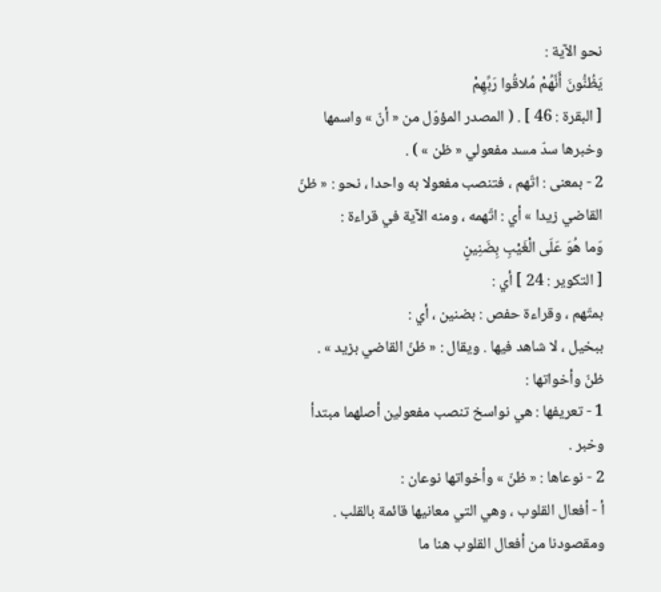نحو الآية :
يَظُنُّونَ أَنَّهُمْ مُلاقُوا رَبِّهِمْ
[ البقرة : 46 ] . ( المصدر المؤوّل من « أنّ » واسمها وخبرها سدّ مسد مفعولي « ظن » ) .
2 - بمعنى : اتّهم ، فتنصب مفعولا به واحدا ، نحو : « ظنّ القاضي زيدا » أي : اتّهمه ، ومنه الآية في قراءة :
وَما هُوَ عَلَى الْغَيْبِ بِضَنِينٍ
[ التكوير : 24 ] أي :
بمتّهم ، وقراءة حفص : بضنين ، أي :
ببخيل ، لا شاهد فيها . ويقال : « ظنّ القاضي بزيد » .
ظنّ وأخواتها :
1 - تعريفها : هي نواسخ تنصب مفعولين أصلهما مبتدأ وخبر .
2 - نوعاها : « ظنّ » وأخواتها نوعان :
أ - أفعال القلوب ، وهي التي معانيها قائمة بالقلب . ومقصودنا من أفعال القلوب هنا ما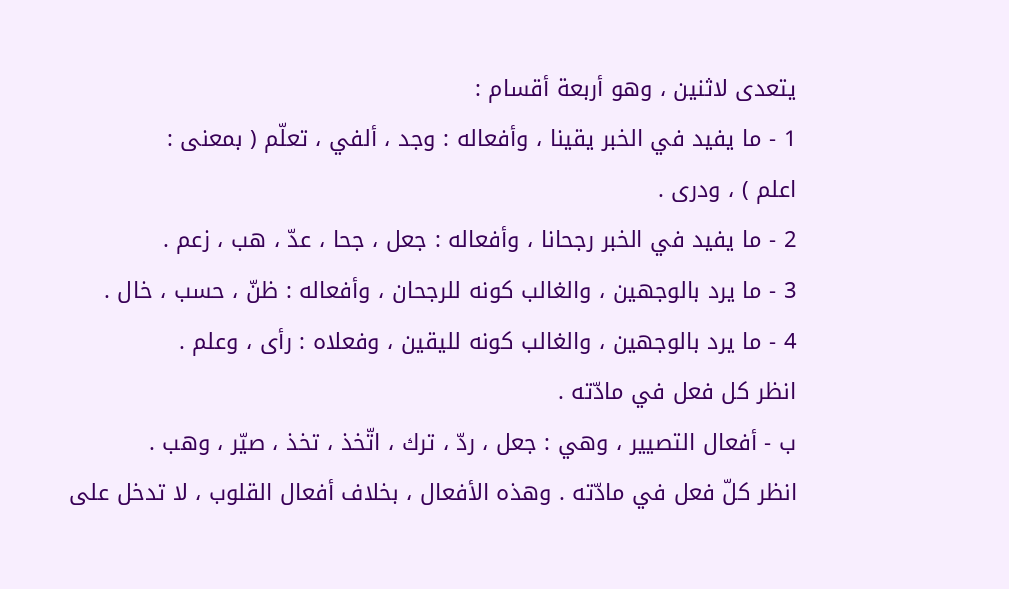يتعدى لاثنين ، وهو أربعة أقسام :
1 - ما يفيد في الخبر يقينا ، وأفعاله : وجد ، ألفي ، تعلّم ( بمعنى :
اعلم ) ، ودرى .
2 - ما يفيد في الخبر رجحانا ، وأفعاله : جعل ، جحا ، عدّ ، هب ، زعم .
3 - ما يرد بالوجهين ، والغالب كونه للرجحان ، وأفعاله : ظنّ ، حسب ، خال .
4 - ما يرد بالوجهين ، والغالب كونه لليقين ، وفعلاه : رأى ، وعلم .
انظر كل فعل في مادّته .
ب - أفعال التصيير ، وهي : جعل ، ردّ ، ترك ، اتّخذ ، تخذ ، صيّر ، وهب .
انظر كلّ فعل في مادّته . وهذه الأفعال ، بخلاف أفعال القلوب ، لا تدخل على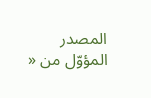المصدر المؤوّل من «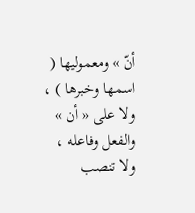أنّ » ومعموليها ( اسمها وخبرها ) ، ولا على « أن » والفعل وفاعله ، ولا تنصب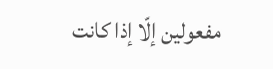مفعولين إلّا إذا كانت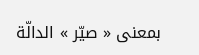بمعنى « صيّر » الدالّة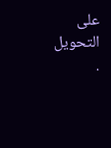على التحويل .